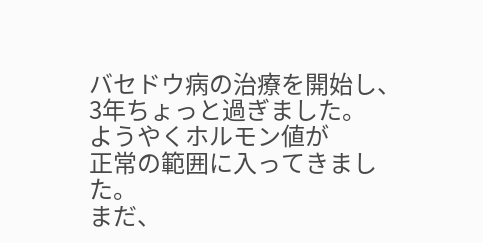バセドウ病の治療を開始し、
3年ちょっと過ぎました。
ようやくホルモン値が
正常の範囲に入ってきました。
まだ、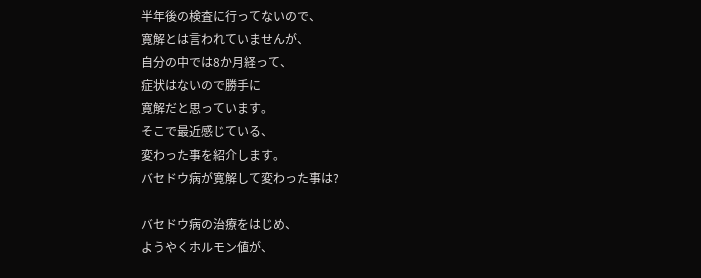半年後の検査に行ってないので、
寛解とは言われていませんが、
自分の中では8か月経って、
症状はないので勝手に
寛解だと思っています。
そこで最近感じている、
変わった事を紹介します。
バセドウ病が寛解して変わった事は?

バセドウ病の治療をはじめ、
ようやくホルモン値が、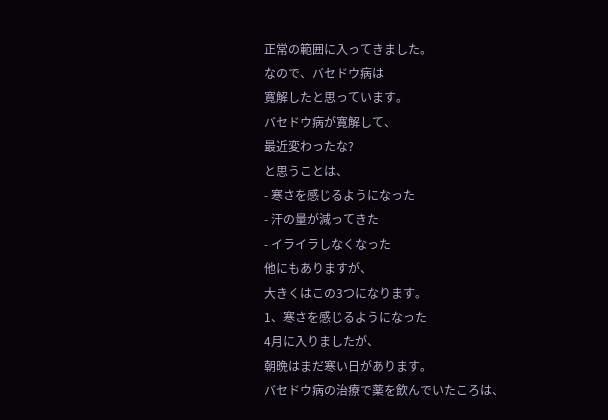正常の範囲に入ってきました。
なので、バセドウ病は
寛解したと思っています。
バセドウ病が寛解して、
最近変わったな?
と思うことは、
- 寒さを感じるようになった
- 汗の量が減ってきた
- イライラしなくなった
他にもありますが、
大きくはこの3つになります。
1、寒さを感じるようになった
4月に入りましたが、
朝晩はまだ寒い日があります。
バセドウ病の治療で薬を飲んでいたころは、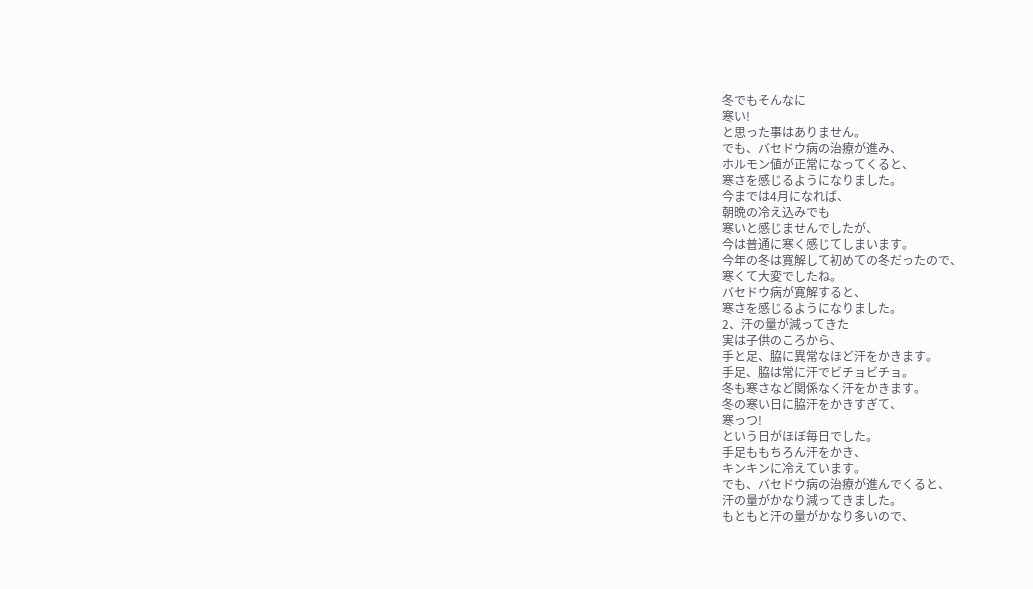冬でもそんなに
寒い!
と思った事はありません。
でも、バセドウ病の治療が進み、
ホルモン値が正常になってくると、
寒さを感じるようになりました。
今までは4月になれば、
朝晩の冷え込みでも
寒いと感じませんでしたが、
今は普通に寒く感じてしまいます。
今年の冬は寛解して初めての冬だったので、
寒くて大変でしたね。
バセドウ病が寛解すると、
寒さを感じるようになりました。
2、汗の量が減ってきた
実は子供のころから、
手と足、脇に異常なほど汗をかきます。
手足、脇は常に汗でビチョビチョ。
冬も寒さなど関係なく汗をかきます。
冬の寒い日に脇汗をかきすぎて、
寒っつ!
という日がほぼ毎日でした。
手足ももちろん汗をかき、
キンキンに冷えています。
でも、バセドウ病の治療が進んでくると、
汗の量がかなり減ってきました。
もともと汗の量がかなり多いので、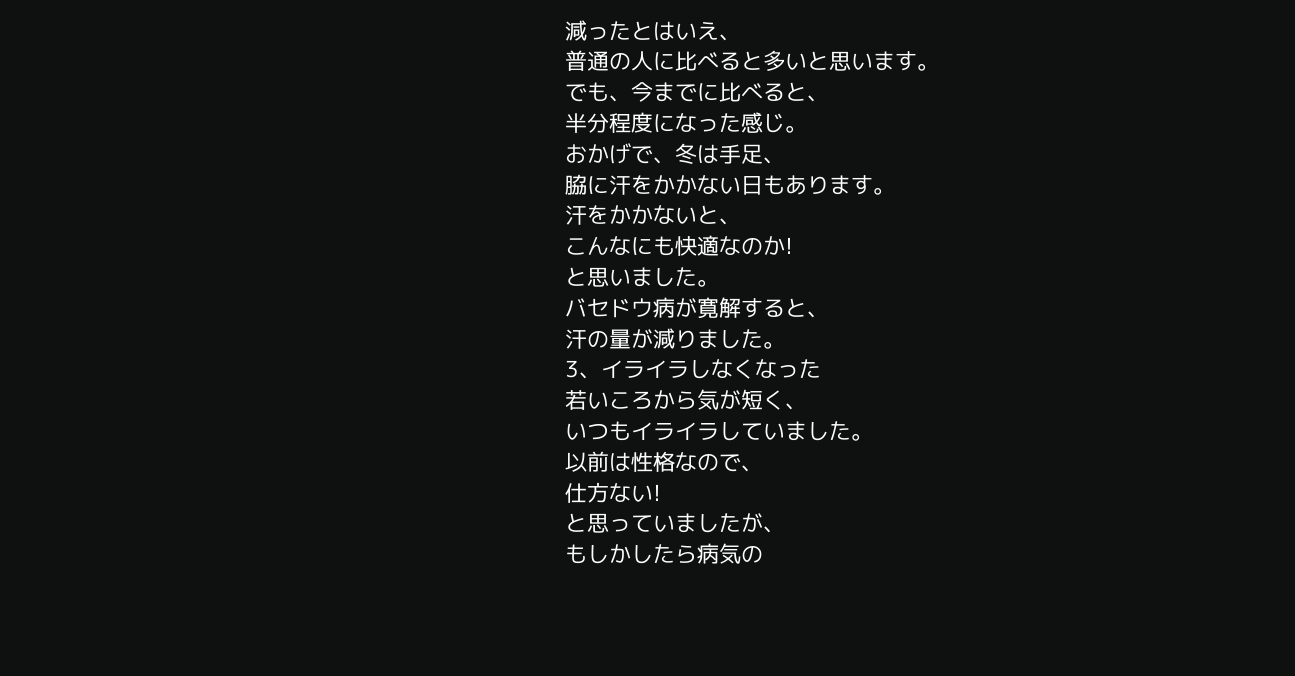減ったとはいえ、
普通の人に比べると多いと思います。
でも、今までに比べると、
半分程度になった感じ。
おかげで、冬は手足、
脇に汗をかかない日もあります。
汗をかかないと、
こんなにも快適なのか!
と思いました。
バセドウ病が寛解すると、
汗の量が減りました。
3、イライラしなくなった
若いころから気が短く、
いつもイライラしていました。
以前は性格なので、
仕方ない!
と思っていましたが、
もしかしたら病気の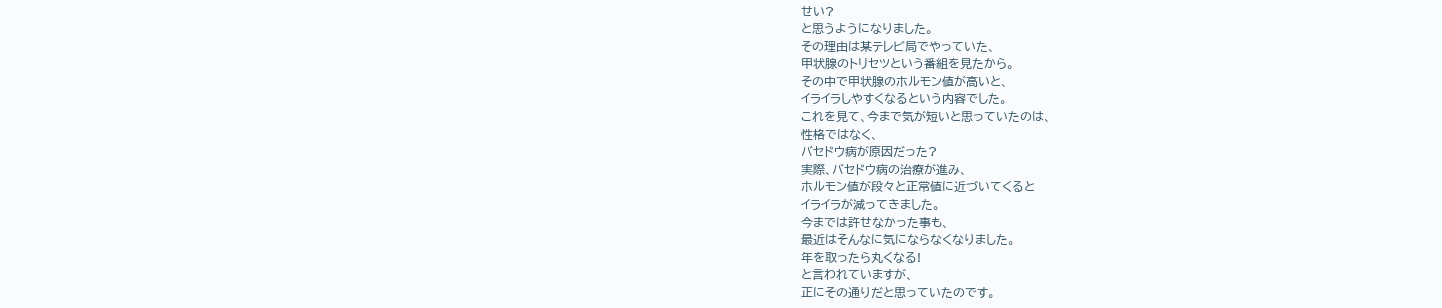せい?
と思うようになりました。
その理由は某テレビ局でやっていた、
甲状腺のトリセツという番組を見たから。
その中で甲状腺のホルモン値が高いと、
イライラしやすくなるという内容でした。
これを見て、今まで気が短いと思っていたのは、
性格ではなく、
バセドウ病が原因だった?
実際、バセドウ病の治療が進み、
ホルモン値が段々と正常値に近づいてくると
イライラが減ってきました。
今までは許せなかった事も、
最近はそんなに気にならなくなりました。
年を取ったら丸くなる!
と言われていますが、
正にその通りだと思っていたのです。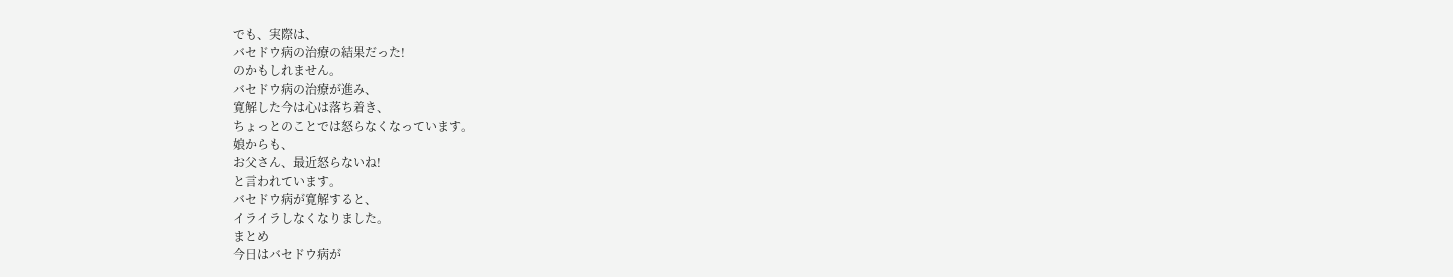でも、実際は、
バセドウ病の治療の結果だった!
のかもしれません。
バセドウ病の治療が進み、
寛解した今は心は落ち着き、
ちょっとのことでは怒らなくなっています。
娘からも、
お父さん、最近怒らないね!
と言われています。
バセドウ病が寛解すると、
イライラしなくなりました。
まとめ
今日はバセドウ病が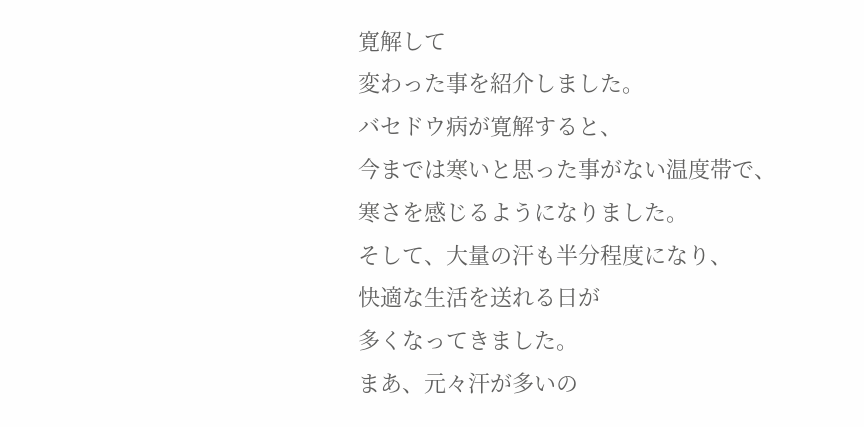寛解して
変わった事を紹介しました。
バセドウ病が寛解すると、
今までは寒いと思った事がない温度帯で、
寒さを感じるようになりました。
そして、大量の汗も半分程度になり、
快適な生活を送れる日が
多くなってきました。
まあ、元々汗が多いの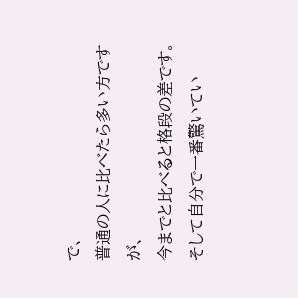で、
普通の人に比べたら多い方ですが、
今までと比べると格段の差です。
そして自分で一番驚いてい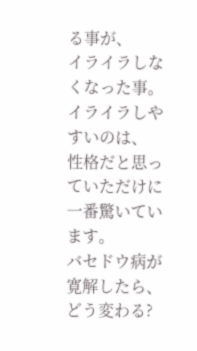る事が、
イライラしなくなった事。
イライラしやすいのは、
性格だと思っていただけに
一番驚いています。
バセドウ病が寛解したら、
どう変わる?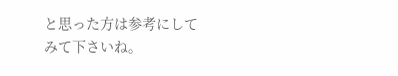と思った方は参考にしてみて下さいね。